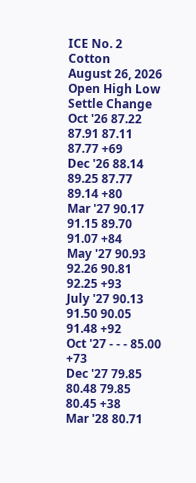ICE No. 2 Cotton
August 26, 2026
Open High Low Settle Change
Oct '26 87.22 87.91 87.11 87.77 +69
Dec '26 88.14 89.25 87.77 89.14 +80
Mar '27 90.17 91.15 89.70 91.07 +84
May '27 90.93 92.26 90.81 92.25 +93
July '27 90.13 91.50 90.05 91.48 +92
Oct '27 - - - 85.00 +73
Dec '27 79.85 80.48 79.85 80.45 +38
Mar '28 80.71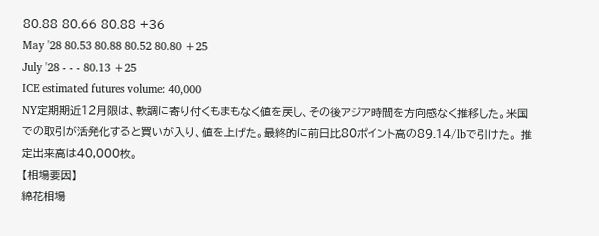80.88 80.66 80.88 +36
May '28 80.53 80.88 80.52 80.80 +25
July '28 - - - 80.13 +25
ICE estimated futures volume: 40,000
NY定期期近12月限は、軟調に寄り付くもまもなく値を戻し、その後アジア時間を方向感なく推移した。米国での取引が活発化すると買いが入り、値を上げた。最終的に前日比80ポイント高の89.14/lbで引けた。 推定出来高は40,000枚。
【相場要因】
綿花相場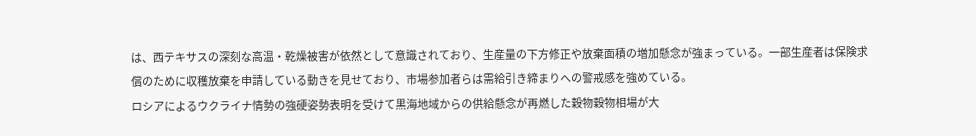は、西テキサスの深刻な高温・乾燥被害が依然として意識されており、生産量の下方修正や放棄面積の増加懸念が強まっている。一部生産者は保険求償のために収穫放棄を申請している動きを見せており、市場参加者らは需給引き締まりへの警戒感を強めている。
ロシアによるウクライナ情勢の強硬姿勢表明を受けて黒海地域からの供給懸念が再燃した穀物穀物相場が大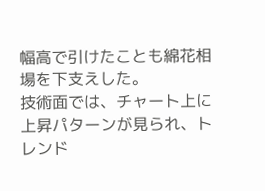幅高で引けたことも綿花相場を下支えした。
技術面では、チャート上に上昇パターンが見られ、トレンド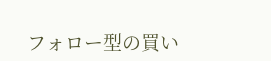フォロー型の買い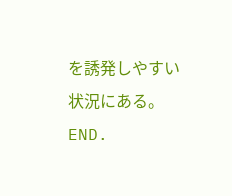を誘発しやすい状況にある。
END.